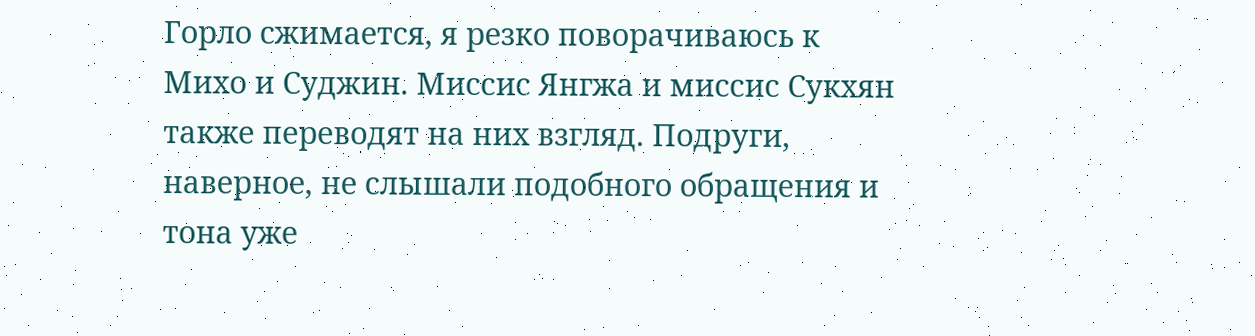Горло сжимается, я резко поворачиваюсь к Михо и Суджин. Миссис Янгжа и миссис Сукхян также переводят на них взгляд. Подруги, наверное, не слышали подобного обращения и тона уже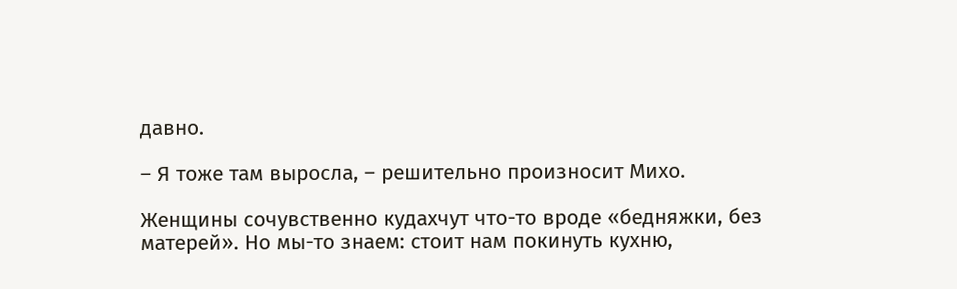давно.

– Я тоже там выросла, – решительно произносит Михо.

Женщины сочувственно кудахчут что-то вроде «бедняжки, без матерей». Но мы-то знаем: стоит нам покинуть кухню,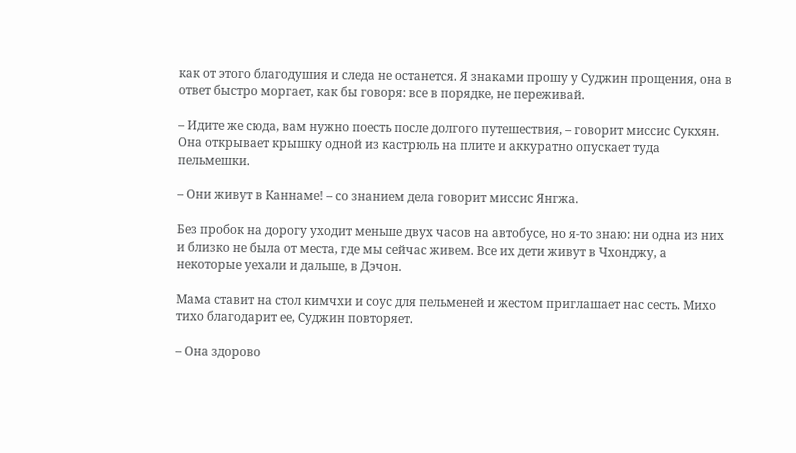как от этого благодушия и следа не останется. Я знаками прошу у Суджин прощения, она в ответ быстро моргает, как бы говоря: все в порядке, не переживай.

– Идите же сюда, вам нужно поесть после долгого путешествия, – говорит миссис Сукхян. Она открывает крышку одной из кастрюль на плите и аккуратно опускает туда пельмешки.

– Они живут в Каннаме! – со знанием дела говорит миссис Янгжа.

Без пробок на дорогу уходит меньше двух часов на автобусе, но я-то знаю: ни одна из них и близко не была от места, где мы сейчас живем. Все их дети живут в Чхонджу, а некоторые уехали и дальше, в Дэчон.

Мама ставит на стол кимчхи и соус для пельменей и жестом приглашает нас сесть. Михо тихо благодарит ее, Суджин повторяет.

– Она здорово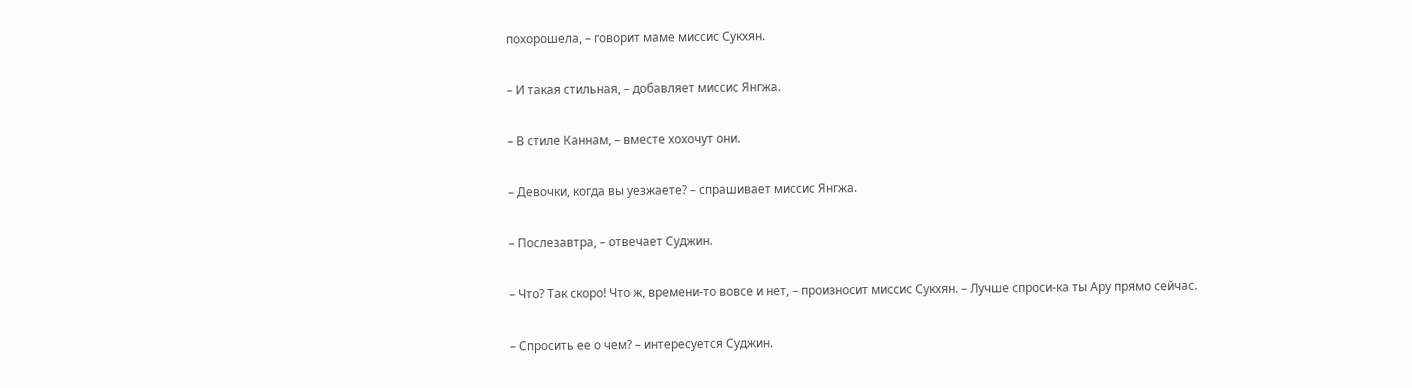похорошела, – говорит маме миссис Сукхян.

– И такая стильная, – добавляет миссис Янгжа.

– В стиле Каннам, – вместе хохочут они.

– Девочки, когда вы уезжаете? – спрашивает миссис Янгжа.

– Послезавтра, – отвечает Суджин.

– Что? Так скоро! Что ж, времени-то вовсе и нет, – произносит миссис Сукхян. – Лучше спроси-ка ты Ару прямо сейчас.

– Спросить ее о чем? – интересуется Суджин.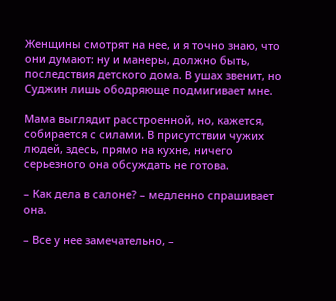Женщины смотрят на нее, и я точно знаю, что они думают: ну и манеры, должно быть, последствия детского дома. В ушах звенит, но Суджин лишь ободряюще подмигивает мне.

Мама выглядит расстроенной, но, кажется, собирается с силами. В присутствии чужих людей, здесь, прямо на кухне, ничего серьезного она обсуждать не готова.

– Как дела в салоне? – медленно спрашивает она.

– Все у нее замечательно, –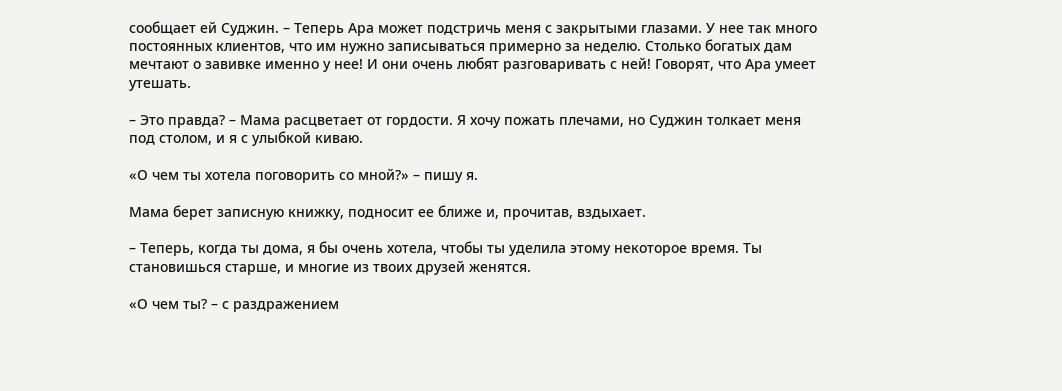сообщает ей Суджин. – Теперь Ара может подстричь меня с закрытыми глазами. У нее так много постоянных клиентов, что им нужно записываться примерно за неделю. Столько богатых дам мечтают о завивке именно у нее! И они очень любят разговаривать с ней! Говорят, что Ара умеет утешать.

– Это правда? – Мама расцветает от гордости. Я хочу пожать плечами, но Суджин толкает меня под столом, и я с улыбкой киваю.

«О чем ты хотела поговорить со мной?» – пишу я.

Мама берет записную книжку, подносит ее ближе и, прочитав, вздыхает.

– Теперь, когда ты дома, я бы очень хотела, чтобы ты уделила этому некоторое время. Ты становишься старше, и многие из твоих друзей женятся.

«О чем ты? – с раздражением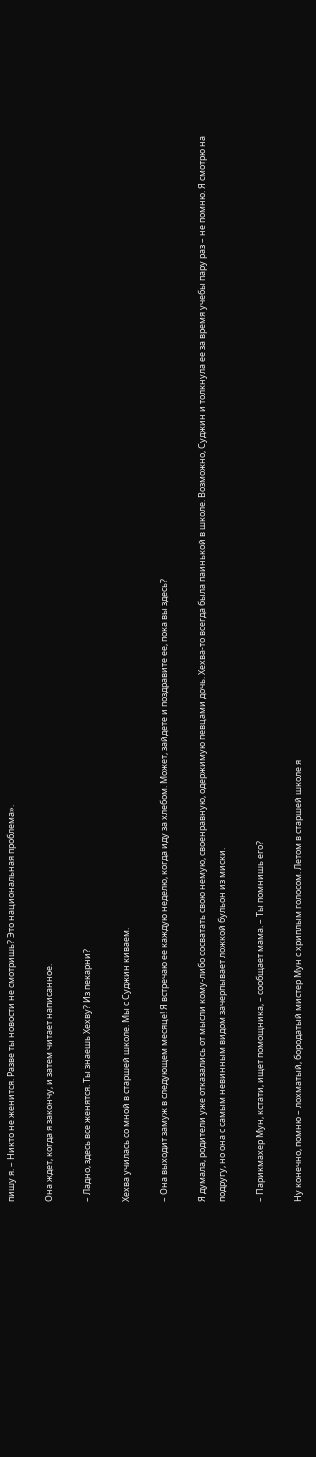пишу я. – Никто не женится. Разве ты новости не смотришь? Это национальная проблема».

Она ждет, когда я закончу, и затем читает написанное.

– Ладно, здесь все женятся. Ты знаешь Хехву? Из пекарни?

Хехва училась со мной в старшей школе. Мы с Суджин киваем.

– Она выходит замуж в следующем месяце! Я встречаю ее каждую неделю, когда иду за хлебом. Может, зайдете и поздравите ее, пока вы здесь?

Я думала, родители уже отказались от мысли кому-либо сосватать свою немую, своенравную, одержимую певцами дочь. Хехва-то всегда была паинькой в школе. Возможно, Суджин и толкнула ее за время учебы пару раз – не помню. Я смотрю на подругу, но она с самым невинным видом зачерпывает ложкой бульон из миски.

– Парикмахер Мун, кстати, ищет помощника, – сообщает мама. – Ты помнишь его?

Ну конечно, помню – лохматый, бородатый мистер Мун с хриплым голосом. Летом в старшей школе я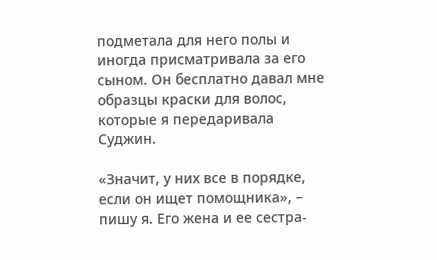подметала для него полы и иногда присматривала за его сыном. Он бесплатно давал мне образцы краски для волос, которые я передаривала Суджин.

«Значит, у них все в порядке, если он ищет помощника», – пишу я. Его жена и ее сестра-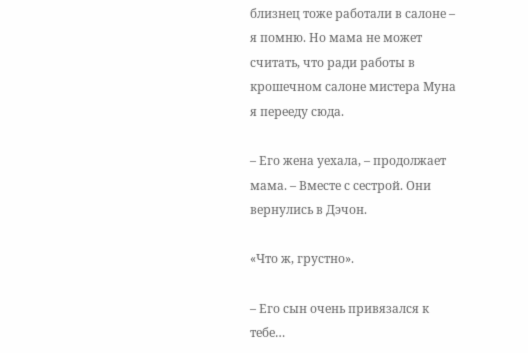близнец тоже работали в салоне – я помню. Но мама не может считать, что ради работы в крошечном салоне мистера Муна я перееду сюда.

– Его жена уехала, – продолжает мама. – Вместе с сестрой. Они вернулись в Дэчон.

«Что ж, грустно».

– Его сын очень привязался к тебе…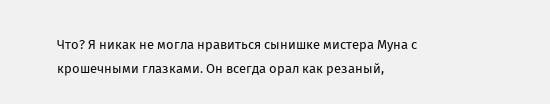Что? Я никак не могла нравиться сынишке мистера Муна с крошечными глазками. Он всегда орал как резаный,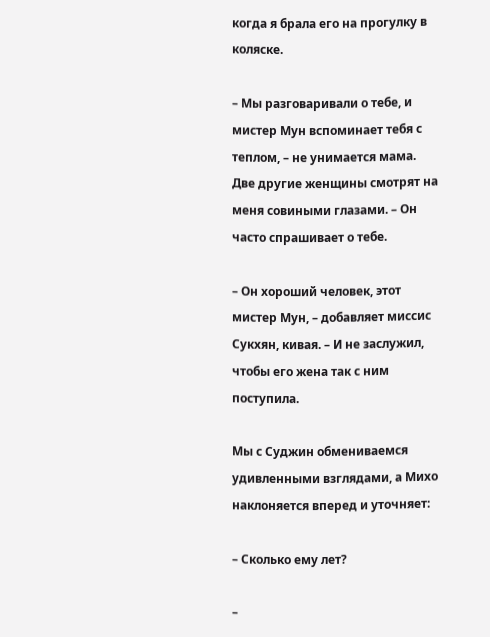когда я брала его на прогулку в коляске.

– Мы разговаривали о тебе, и мистер Мун вспоминает тебя с теплом, – не унимается мама. Две другие женщины смотрят на меня совиными глазами. – Он часто спрашивает о тебе.

– Он хороший человек, этот мистер Мун, – добавляет миссис Сукхян, кивая. – И не заслужил, чтобы его жена так с ним поступила.

Мы с Суджин обмениваемся удивленными взглядами, а Михо наклоняется вперед и уточняет:

– Сколько ему лет?

–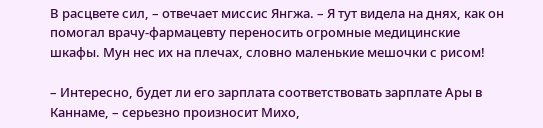В расцвете сил, – отвечает миссис Янгжа. – Я тут видела на днях, как он помогал врачу-фармацевту переносить огромные медицинские шкафы. Мун нес их на плечах, словно маленькие мешочки с рисом!

– Интересно, будет ли его зарплата соответствовать зарплате Ары в Каннаме, – серьезно произносит Михо,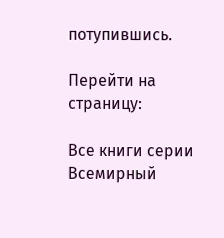потупившись.

Перейти на страницу:

Все книги серии Всемирный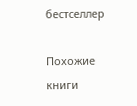бестселлер

Похожие книги